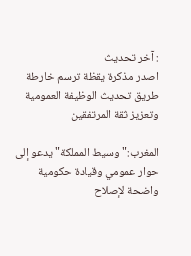: آخر تحديث
اصدر مذكرة يقظة ترسم خارطة طريق تحديث الوظيفة العمومية وتعزيز ثقة المرتفقين

المغرب:"وسيط المملكة" يدعو إلى حوار عمومي وقيادة حكومية واضحة لإصلاح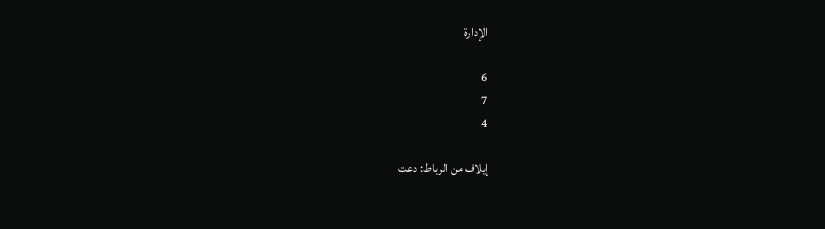الإدارة

6
7
4

إيلاف من الرباط: دعت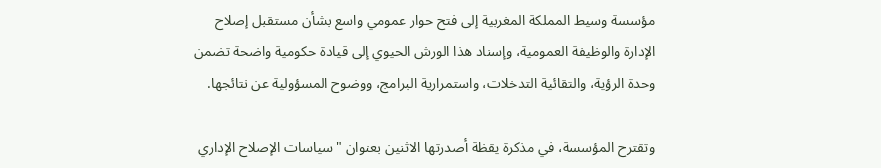مؤسسة وسيط المملكة المغربية إلى فتح حوار عمومي واسع بشأن مستقبل إصلاح الإدارة والوظيفة العمومية، وإسناد هذا الورش الحيوي إلى قيادة حكومية واضحة تضمن وحدة الرؤية، والتقائية التدخلات، واستمرارية البرامج، ووضوح المسؤولية عن نتائجها.

وتقترح المؤسسة، في مذكرة يقظة أصدرتها الاثنين بعنوان "سياسات الإصلاح الإداري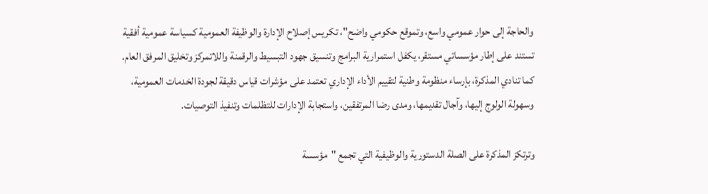والحاجة إلى حوار عمومي واسع، وتموقع حكومي واضح"، تكريس إصلاح الإدارة والوظيفة العمومية كسياسة عمومية أفقية تستند على إطار مؤسساتي مستقر، يكفل استمرارية البرامج وتنسيق جهود التبسيط والرقمنة واللاتمركز وتخليق المرفق العام. كما تنادي المذكرة، بإرساء منظومة وطنية لتقييم الأداء الإداري تعتمد على مؤشرات قياس دقيقة لجودة الخدمات العمومية، وسهولة الولوج إليها، وآجال تقديمها، ومدى رضا المرتفقين، واستجابة الإدارات للتظلمات وتنفيذ التوصيات.

وترتكز المذكرة على الصلة الدستورية والوظيفية التي تجمع "مؤسسة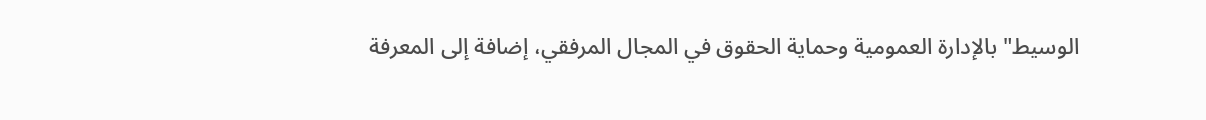الوسيط" بالإدارة العمومية وحماية الحقوق في المجال المرفقي، إضافة إلى المعرفة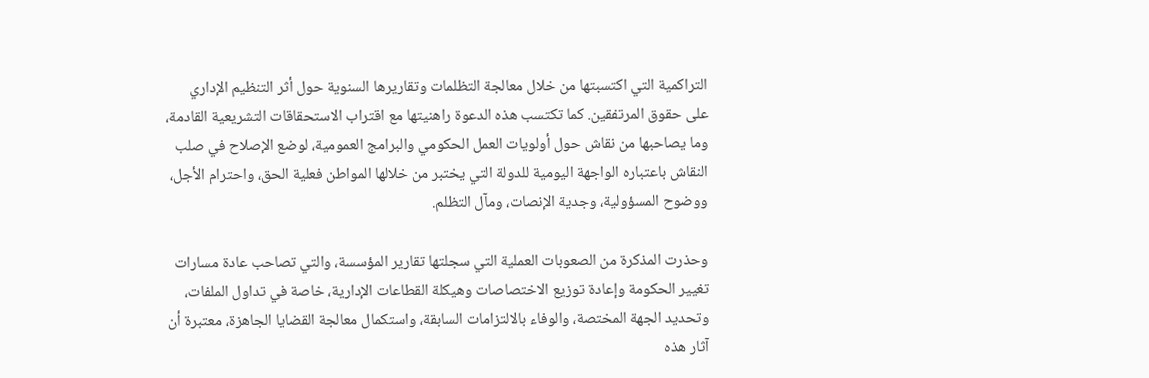التراكمية التي اكتسبتها من خلال معالجة التظلمات وتقاريرها السنوية حول أثر التنظيم الإداري على حقوق المرتفقين. كما تكتسب هذه الدعوة راهنيتها مع اقتراب الاستحقاقات التشريعية القادمة، وما يصاحبها من نقاش حول أولويات العمل الحكومي والبرامج العمومية، لوضع الإصلاح في صلب النقاش باعتباره الواجهة اليومية للدولة التي يختبر من خلالها المواطن فعلية الحق، واحترام الأجل، ووضوح المسؤولية، وجدية الإنصات، ومآل التظلم.

وحذرت المذكرة من الصعوبات العملية التي سجلتها تقارير المؤسسة، والتي تصاحب عادة مسارات تغيير الحكومة وإعادة توزيع الاختصاصات وهيكلة القطاعات الإدارية، خاصة في تداول الملفات، وتحديد الجهة المختصة، والوفاء بالالتزامات السابقة، واستكمال معالجة القضايا الجاهزة، معتبرة أن آثار هذه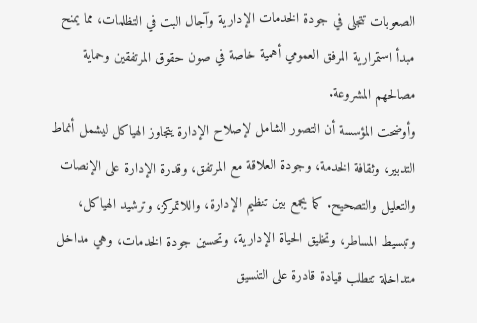الصعوبات تتجلى في جودة الخدمات الإدارية وآجال البت في التظلمات، مما يمنح مبدأ استمرارية المرفق العمومي أهمية خاصة في صون حقوق المرتفقين وحماية مصالحهم المشروعة.
وأوضحت المؤسسة أن التصور الشامل لإصلاح الإدارة يتجاوز الهياكل ليشمل أنماط التدبير، وثقافة الخدمة، وجودة العلاقة مع المرتفق، وقدرة الإدارة على الإنصات والتعليل والتصحيح. كما يجمع بين تنظيم الإدارة، واللاتمركز، وترشيد الهياكل، وتبسيط المساطر، وتخليق الحياة الإدارية، وتحسين جودة الخدمات، وهي مداخل متداخلة تتطلب قيادة قادرة على التنسيق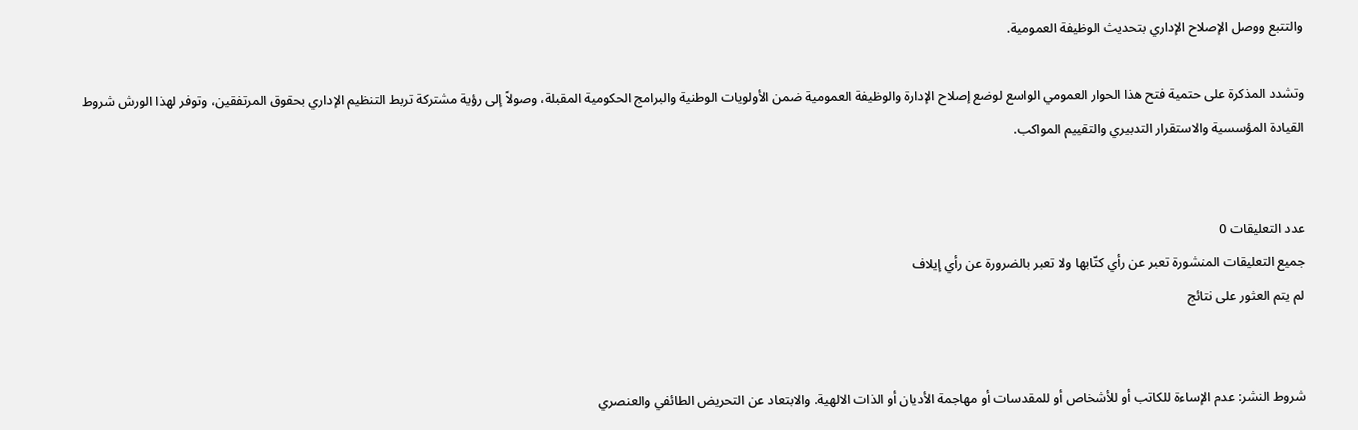والتتبع ووصل الإصلاح الإداري بتحديث الوظيفة العمومية.

وتشدد المذكرة على حتمية فتح هذا الحوار العمومي الواسع لوضع إصلاح الإدارة والوظيفة العمومية ضمن الأولويات الوطنية والبرامج الحكومية المقبلة، وصولاً إلى رؤية مشتركة تربط التنظيم الإداري بحقوق المرتفقين، وتوفر لهذا الورش شروط القيادة المؤسسية والاستقرار التدبيري والتقييم المواكب.


عدد التعليقات 0
جميع التعليقات المنشورة تعبر عن رأي كتّابها ولا تعبر بالضرورة عن رأي إيلاف
لم يتم العثور على نتائج


شروط النشر: عدم الإساءة للكاتب أو للأشخاص أو للمقدسات أو مهاجمة الأديان أو الذات الالهية. والابتعاد عن التحريض الطائفي والعنصري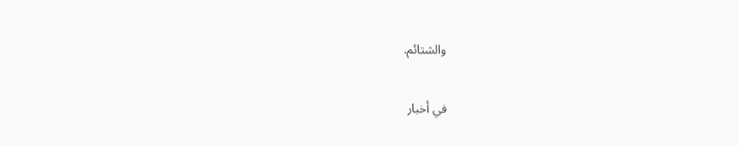والشتائم.

في أخبار